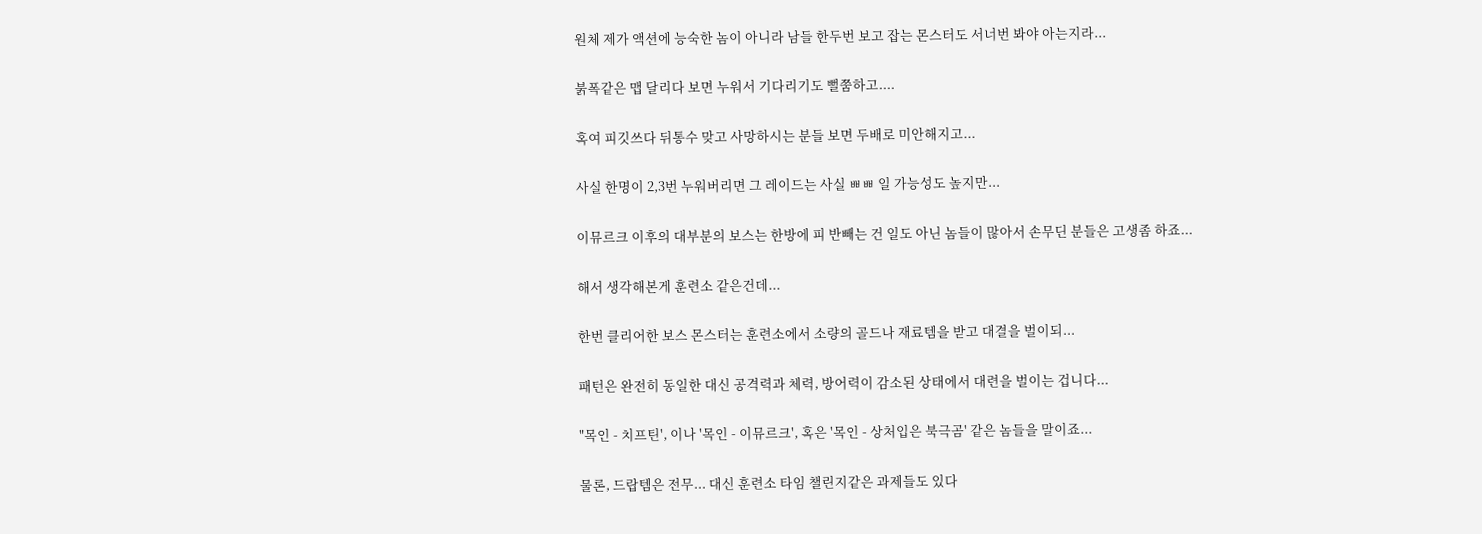원체 제가 액션에 능숙한 놈이 아니라 남들 한두번 보고 잡는 몬스터도 서너번 봐야 아는지라...

붉폭같은 맵 달리다 보면 누워서 기다리기도 뻘쭘하고....

혹여 피깃쓰다 뒤통수 맞고 사망하시는 분들 보면 두배로 미안해지고...

사실 한명이 2,3번 누워버리면 그 레이드는 사실 ㅃㅃ 일 가능성도 높지만...

이뮤르크 이후의 대부분의 보스는 한방에 피 반빼는 건 일도 아닌 놈들이 많아서 손무딘 분들은 고생좀 하죠...

해서 생각해본게 훈련소 같은건데...

한번 클리어한 보스 몬스터는 훈련소에서 소량의 골드나 재료템을 받고 대결을 벌이되...

패턴은 완전히 동일한 대신 공격력과 체력, 방어력이 감소된 상태에서 대련을 벌이는 겁니다...

"목인 - 치프틴', 이나 '목인 - 이뮤르크', 혹은 '목인 - 상처입은 북극곰' 같은 놈들을 말이죠...

물론, 드랍템은 전무... 대신 훈련소 타임 챌린지같은 과제들도 있다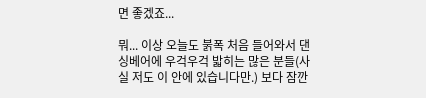면 좋겠죠...

뭐... 이상 오늘도 붉폭 처음 들어와서 댄싱베어에 우걱우걱 밟히는 많은 분들(사실 저도 이 안에 있습니다만.) 보다 잠깐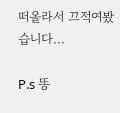떠올라서 끄적여봤습니다...

P.s 똥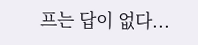프는 답이 없다...